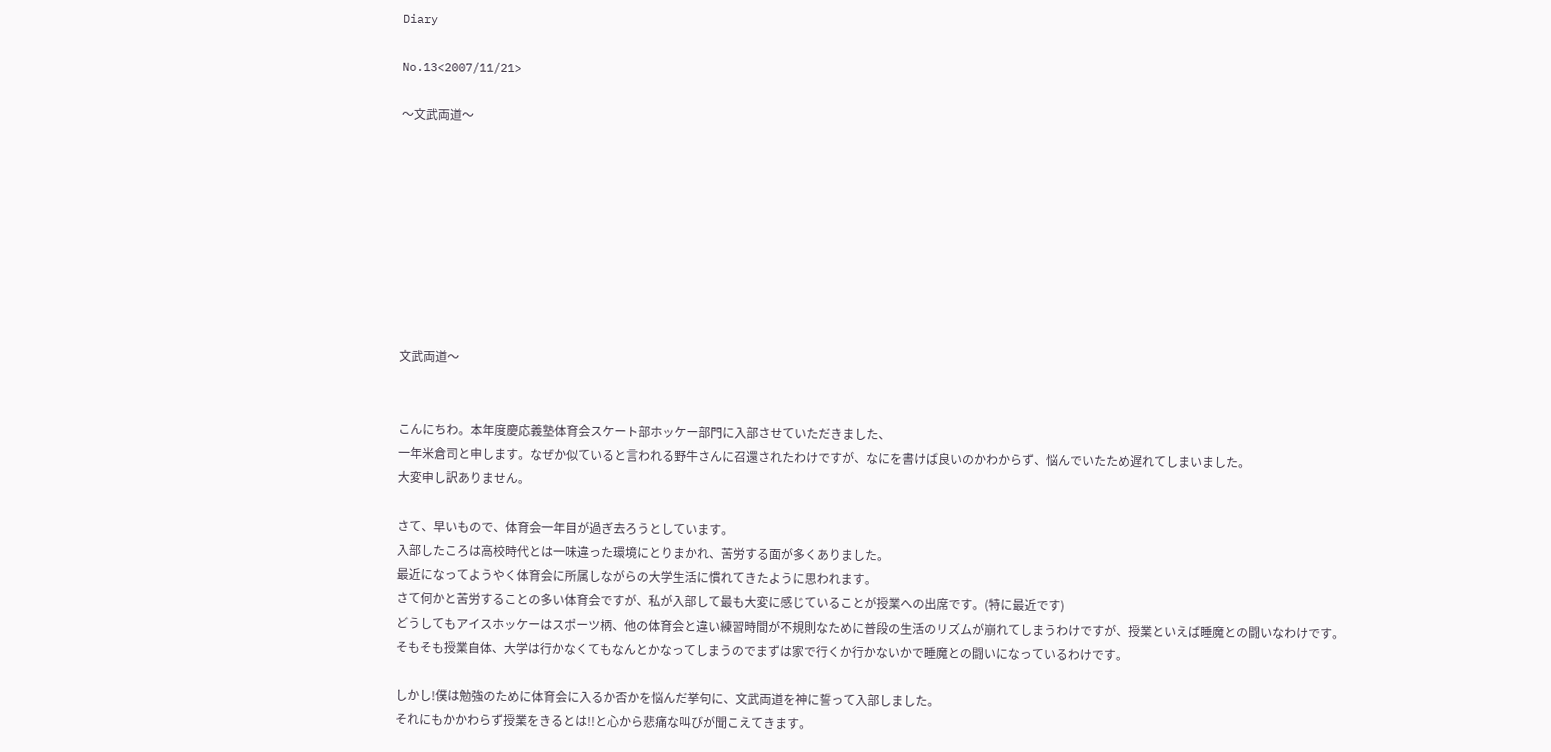Diary

No.13<2007/11/21>

〜文武両道〜









文武両道〜


こんにちわ。本年度慶応義塾体育会スケート部ホッケー部門に入部させていただきました、
一年米倉司と申します。なぜか似ていると言われる野牛さんに召還されたわけですが、なにを書けば良いのかわからず、悩んでいたため遅れてしまいました。
大変申し訳ありません。

さて、早いもので、体育会一年目が過ぎ去ろうとしています。
入部したころは高校時代とは一味違った環境にとりまかれ、苦労する面が多くありました。
最近になってようやく体育会に所属しながらの大学生活に慣れてきたように思われます。
さて何かと苦労することの多い体育会ですが、私が入部して最も大変に感じていることが授業への出席です。(特に最近です)
どうしてもアイスホッケーはスポーツ柄、他の体育会と違い練習時間が不規則なために普段の生活のリズムが崩れてしまうわけですが、授業といえば睡魔との闘いなわけです。
そもそも授業自体、大学は行かなくてもなんとかなってしまうのでまずは家で行くか行かないかで睡魔との闘いになっているわけです。

しかし!僕は勉強のために体育会に入るか否かを悩んだ挙句に、文武両道を神に誓って入部しました。
それにもかかわらず授業をきるとは!!と心から悲痛な叫びが聞こえてきます。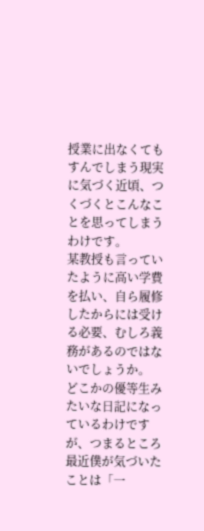授業に出なくてもすんでしまう現実に気づく近頃、つくづくとこんなことを思ってしまうわけです。
某教授も言っていたように高い学費を払い、自ら履修したからには受ける必要、むしろ義務があるのではないでしょうか。
どこかの優等生みたいな日記になっているわけですが、つまるところ最近僕が気づいたことは「一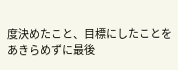度決めたこと、目標にしたことをあきらめずに最後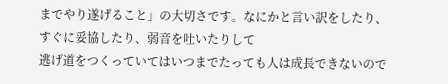までやり遂げること」の大切さです。なにかと言い訳をしたり、すぐに妥協したり、弱音を吐いたりして
逃げ道をつくっていてはいつまでたっても人は成長できないので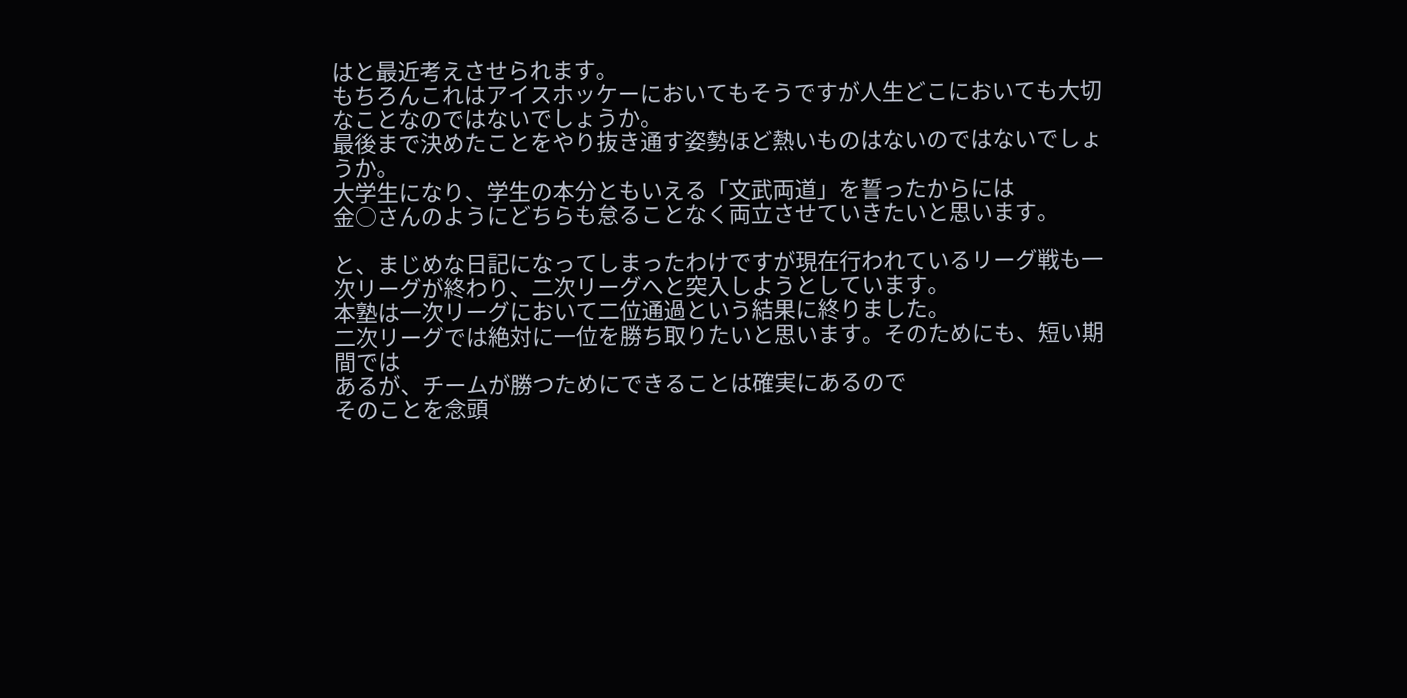はと最近考えさせられます。
もちろんこれはアイスホッケーにおいてもそうですが人生どこにおいても大切なことなのではないでしょうか。
最後まで決めたことをやり抜き通す姿勢ほど熱いものはないのではないでしょうか。
大学生になり、学生の本分ともいえる「文武両道」を誓ったからには
金○さんのようにどちらも怠ることなく両立させていきたいと思います。

と、まじめな日記になってしまったわけですが現在行われているリーグ戦も一次リーグが終わり、二次リーグへと突入しようとしています。
本塾は一次リーグにおいて二位通過という結果に終りました。
二次リーグでは絶対に一位を勝ち取りたいと思います。そのためにも、短い期間では
あるが、チームが勝つためにできることは確実にあるので
そのことを念頭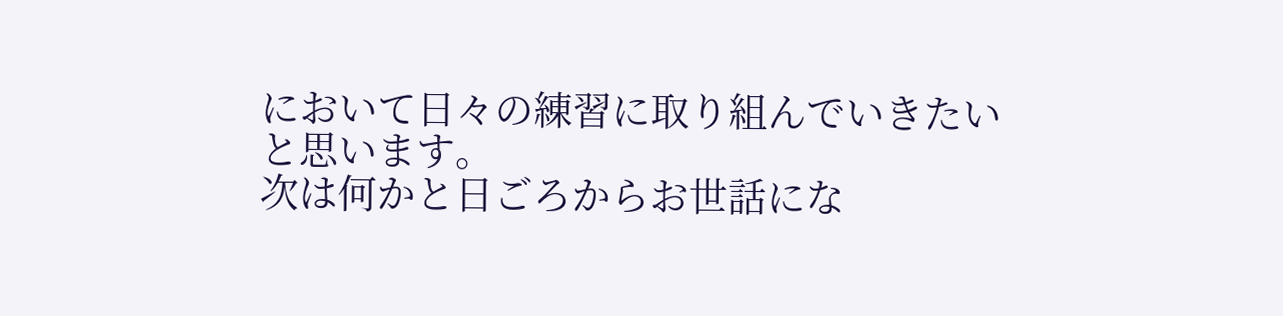において日々の練習に取り組んでいきたいと思います。
次は何かと日ごろからお世話にな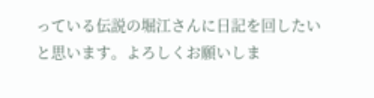っている伝説の堀江さんに日記を回したいと思います。よろしくお願いしま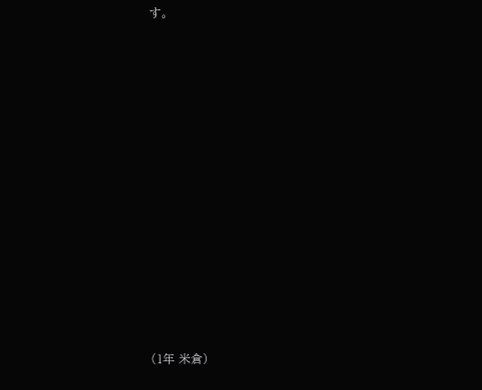す。
















(1年 米倉)